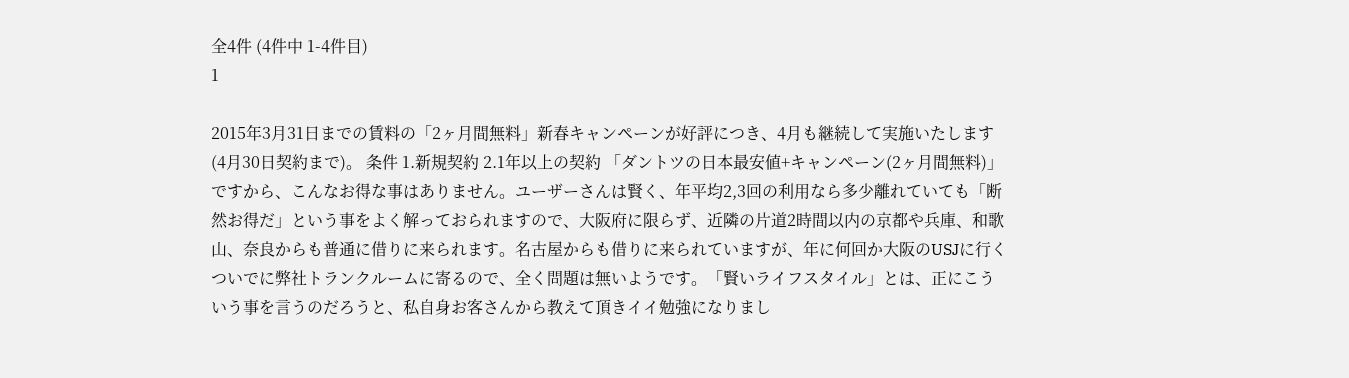全4件 (4件中 1-4件目)
1

2015年3月31日までの賃料の「2ヶ月間無料」新春キャンペーンが好評につき、4月も継続して実施いたします(4月30日契約まで)。 条件 1.新規契約 2.1年以上の契約 「ダントツの日本最安値+キャンペーン(2ヶ月間無料)」ですから、こんなお得な事はありません。ユーザーさんは賢く、年平均2,3回の利用なら多少離れていても「断然お得だ」という事をよく解っておられますので、大阪府に限らず、近隣の片道2時間以内の京都や兵庫、和歌山、奈良からも普通に借りに来られます。名古屋からも借りに来られていますが、年に何回か大阪のUSJに行くついでに弊社トランクルームに寄るので、全く問題は無いようです。「賢いライフスタイル」とは、正にこういう事を言うのだろうと、私自身お客さんから教えて頂きイイ勉強になりまし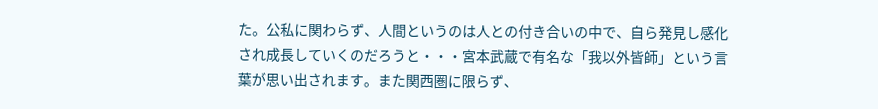た。公私に関わらず、人間というのは人との付き合いの中で、自ら発見し感化され成長していくのだろうと・・・宮本武蔵で有名な「我以外皆師」という言葉が思い出されます。また関西圏に限らず、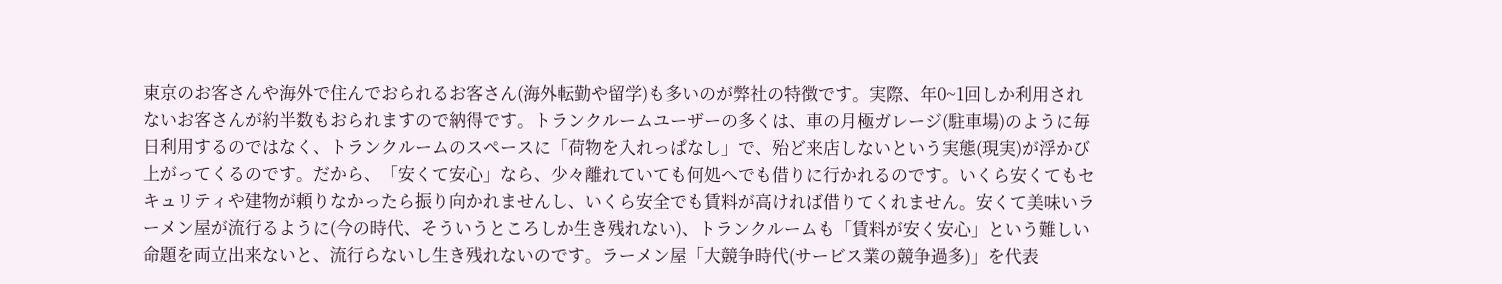東京のお客さんや海外で住んでおられるお客さん(海外転勤や留学)も多いのが弊社の特徴です。実際、年0~1回しか利用されないお客さんが約半数もおられますので納得です。トランクルームユーザーの多くは、車の月極ガレージ(駐車場)のように毎日利用するのではなく、トランクルームのスペースに「荷物を入れっぱなし」で、殆ど来店しないという実態(現実)が浮かび上がってくるのです。だから、「安くて安心」なら、少々離れていても何処へでも借りに行かれるのです。いくら安くてもセキュリティや建物が頼りなかったら振り向かれませんし、いくら安全でも賃料が高ければ借りてくれません。安くて美味いラーメン屋が流行るように(今の時代、そういうところしか生き残れない)、トランクルームも「賃料が安く安心」という難しい命題を両立出来ないと、流行らないし生き残れないのです。ラーメン屋「大競争時代(サービス業の競争過多)」を代表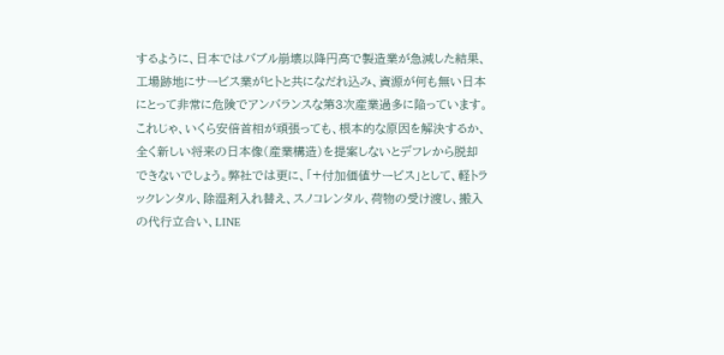するように、日本ではバブル崩壊以降円高で製造業が急減した結果、工場跡地にサービス業がヒトと共になだれ込み、資源が何も無い日本にとって非常に危険でアンバランスな第3次産業過多に陥っています。これじゃ、いくら安倍首相が頑張っても、根本的な原因を解決するか、全く新しい将来の日本像(産業構造)を提案しないとデフレから脱却できないでしょう。弊社では更に、「+付加価値サービス」として、軽トラックレンタル、除湿剤入れ替え、スノコレンタル、荷物の受け渡し、搬入の代行立合い、LINE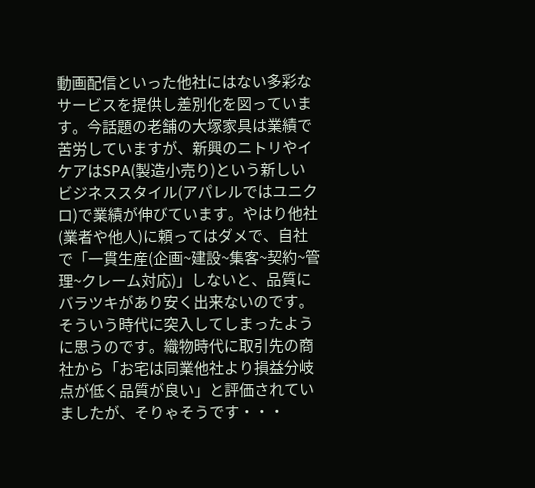動画配信といった他社にはない多彩なサービスを提供し差別化を図っています。今話題の老舗の大塚家具は業績で苦労していますが、新興のニトリやイケアはSPA(製造小売り)という新しいビジネススタイル(アパレルではユニクロ)で業績が伸びています。やはり他社(業者や他人)に頼ってはダメで、自社で「一貫生産(企画~建設~集客~契約~管理~クレーム対応)」しないと、品質にバラツキがあり安く出来ないのです。そういう時代に突入してしまったように思うのです。織物時代に取引先の商社から「お宅は同業他社より損益分岐点が低く品質が良い」と評価されていましたが、そりゃそうです・・・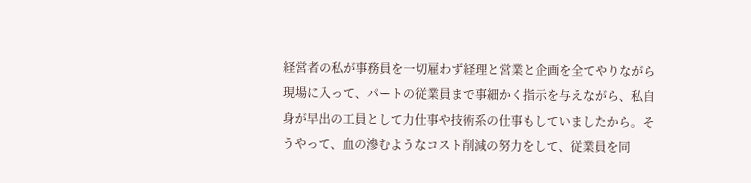経営者の私が事務員を一切雇わず経理と営業と企画を全てやりながら現場に入って、パートの従業員まで事細かく指示を与えながら、私自身が早出の工員として力仕事や技術系の仕事もしていましたから。そうやって、血の滲むようなコスト削減の努力をして、従業員を同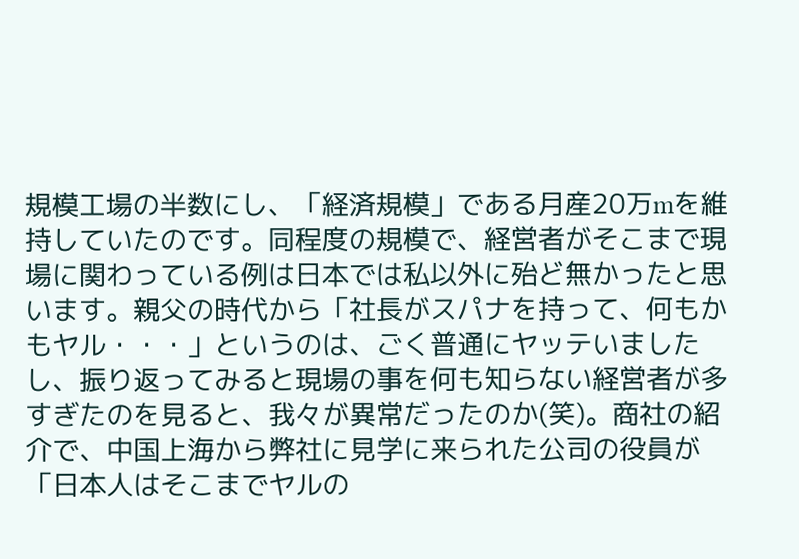規模工場の半数にし、「経済規模」である月産20万mを維持していたのです。同程度の規模で、経営者がそこまで現場に関わっている例は日本では私以外に殆ど無かったと思います。親父の時代から「社長がスパナを持って、何もかもヤル・・・」というのは、ごく普通にヤッテいましたし、振り返ってみると現場の事を何も知らない経営者が多すぎたのを見ると、我々が異常だったのか(笑)。商社の紹介で、中国上海から弊社に見学に来られた公司の役員が「日本人はそこまでヤルの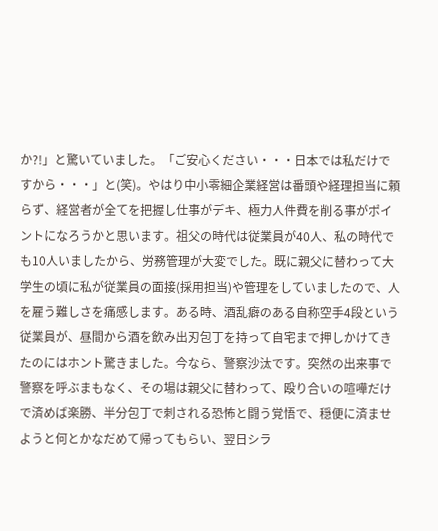か?!」と驚いていました。「ご安心ください・・・日本では私だけですから・・・」と(笑)。やはり中小零細企業経営は番頭や経理担当に頼らず、経営者が全てを把握し仕事がデキ、極力人件費を削る事がポイントになろうかと思います。祖父の時代は従業員が40人、私の時代でも10人いましたから、労務管理が大変でした。既に親父に替わって大学生の頃に私が従業員の面接(採用担当)や管理をしていましたので、人を雇う難しさを痛感します。ある時、酒乱癖のある自称空手4段という従業員が、昼間から酒を飲み出刃包丁を持って自宅まで押しかけてきたのにはホント驚きました。今なら、警察沙汰です。突然の出来事で警察を呼ぶまもなく、その場は親父に替わって、殴り合いの喧嘩だけで済めば楽勝、半分包丁で刺される恐怖と闘う覚悟で、穏便に済ませようと何とかなだめて帰ってもらい、翌日シラ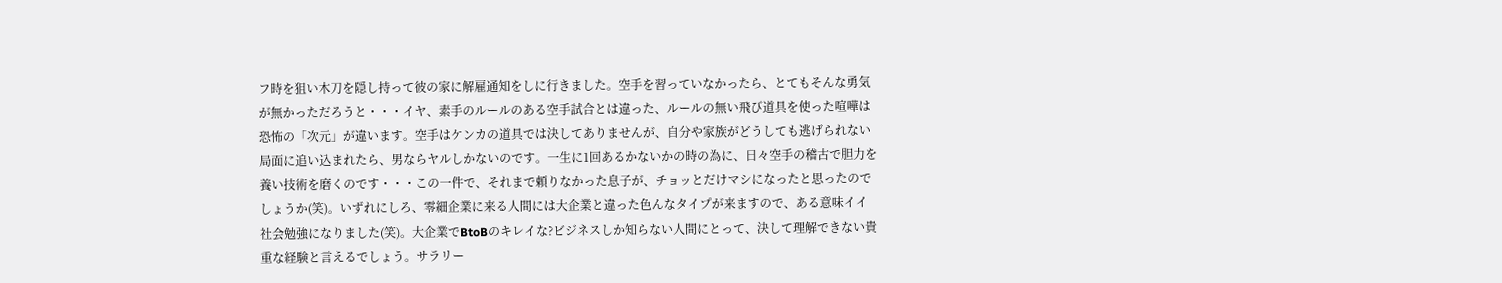フ時を狙い木刀を隠し持って彼の家に解雇通知をしに行きました。空手を習っていなかったら、とてもそんな勇気が無かっただろうと・・・イヤ、素手のルールのある空手試合とは違った、ルールの無い飛び道具を使った喧嘩は恐怖の「次元」が違います。空手はケンカの道具では決してありませんが、自分や家族がどうしても逃げられない局面に追い込まれたら、男ならヤルしかないのです。一生に1回あるかないかの時の為に、日々空手の稽古で胆力を養い技術を磨くのです・・・この一件で、それまで頼りなかった息子が、チョッとだけマシになったと思ったのでしょうか(笑)。いずれにしろ、零細企業に来る人間には大企業と違った色んなタイプが来ますので、ある意味イイ社会勉強になりました(笑)。大企業でBtoBのキレイな?ビジネスしか知らない人間にとって、決して理解できない貴重な経験と言えるでしょう。サラリー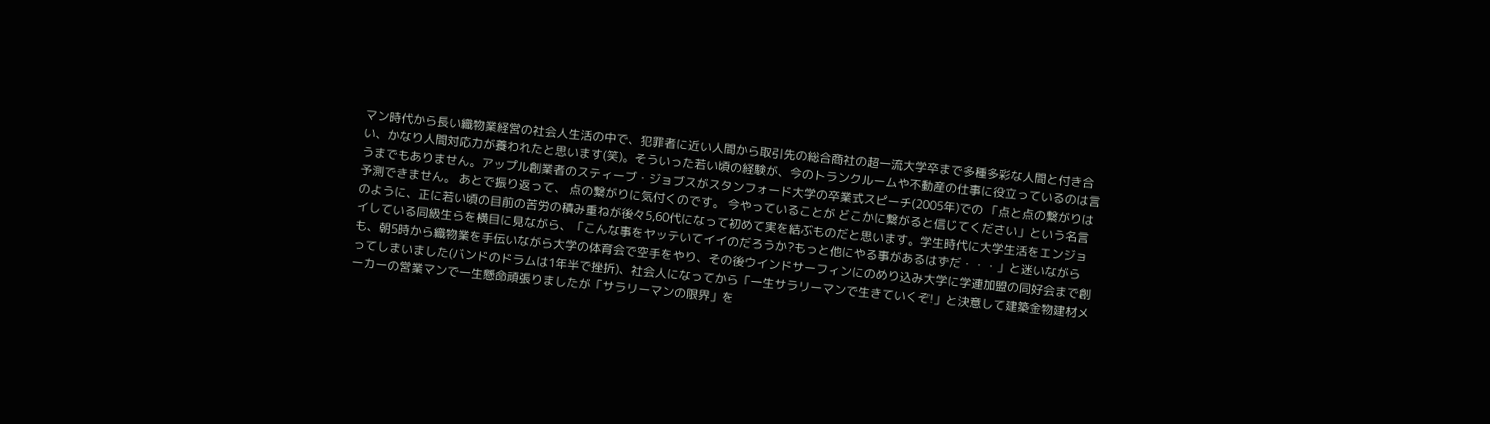マン時代から長い織物業経営の社会人生活の中で、犯罪者に近い人間から取引先の総合商社の超一流大学卒まで多種多彩な人間と付き合い、かなり人間対応力が養われたと思います(笑)。そういった若い頃の経験が、今のトランクルームや不動産の仕事に役立っているのは言うまでもありません。アップル創業者のスティーブ・ジョブスがスタンフォード大学の卒業式スピーチ(2005年)での 「点と点の繋がりは 予測できません。 あとで振り返って、 点の繋がりに気付くのです。 今やっていることが どこかに繋がると信じてください」という名言のように、正に若い頃の目前の苦労の積み重ねが後々5,60代になって初めて実を結ぶものだと思います。学生時代に大学生活をエンジョイしている同級生らを横目に見ながら、「こんな事をヤッテいてイイのだろうか?もっと他にやる事があるはずだ・・・」と迷いながらも、朝5時から織物業を手伝いながら大学の体育会で空手をやり、その後ウインドサーフィンにのめり込み大学に学連加盟の同好会まで創ってしまいました(バンドのドラムは1年半で挫折)、社会人になってから「一生サラリーマンで生きていくぞ!」と決意して建築金物建材メーカーの営業マンで一生懸命頑張りましたが「サラリーマンの限界」を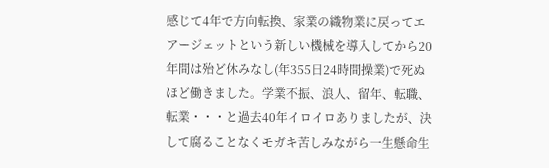感じて4年で方向転換、家業の織物業に戻ってエアージェットという新しい機械を導入してから20年間は殆ど休みなし(年355日24時間操業)で死ぬほど働きました。学業不振、浪人、留年、転職、転業・・・と過去40年イロイロありましたが、決して腐ることなくモガキ苦しみながら一生懸命生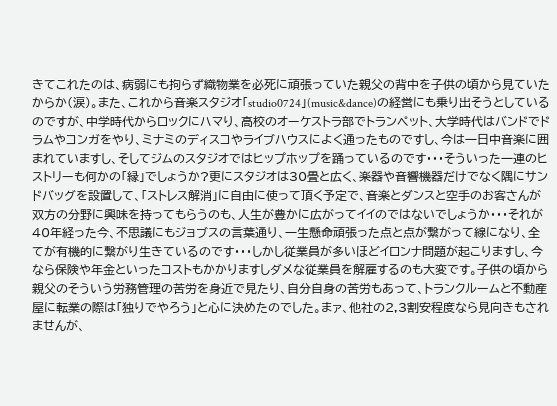きてこれたのは、病弱にも拘らず織物業を必死に頑張っていた親父の背中を子供の頃から見ていたからか(涙)。また、これから音楽スタジオ「studio0724」(music&dance)の経営にも乗り出そうとしているのですが、中学時代からロックにハマり、高校のオーケストラ部でトランペット、大学時代はバンドでドラムやコンガをやり、ミナミのディスコやライブハウスによく通ったものですし、今は一日中音楽に囲まれていますし、そしてジムのスタジオではヒップホップを踊っているのです・・・そういった一連のヒストリーも何かの「縁」でしょうか?更にスタジオは30畳と広く、楽器や音響機器だけでなく隅にサンドバッグを設置して、「ストレス解消」に自由に使って頂く予定で、音楽とダンスと空手のお客さんが双方の分野に興味を持ってもらうのも、人生が豊かに広がってイイのではないでしょうか・・・それが40年経った今、不思議にもジョブスの言葉通り、一生懸命頑張った点と点が繋がって線になり、全てが有機的に繋がり生きているのです・・・しかし従業員が多いほどイロンナ問題が起こりますし、今なら保険や年金といったコストもかかりますしダメな従業員を解雇するのも大変です。子供の頃から親父のそういう労務管理の苦労を身近で見たり、自分自身の苦労もあって、トランクルームと不動産屋に転業の際は「独りでやろう」と心に決めたのでした。まァ、他社の2,3割安程度なら見向きもされませんが、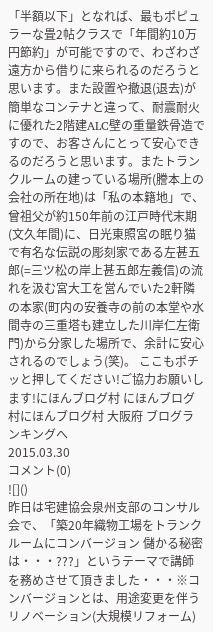「半額以下」となれば、最もポピュラーな畳2帖クラスで「年間約10万円節約」が可能ですので、わざわざ遠方から借りに来られるのだろうと思います。また設置や撤退(退去)が簡単なコンテナと違って、耐震耐火に優れた2階建ALC壁の重量鉄骨造ですので、お客さんにとって安心できるのだろうと思います。またトランクルームの建っている場所(謄本上の会社の所在地)は「私の本籍地」で、曾祖父が約150年前の江戸時代末期(文久年間)に、日光東照宮の眠り猫で有名な伝説の彫刻家である左甚五郎(=三ツ松の岸上甚五郎左義信)の流れを汲む宮大工を営んでいた2軒隣の本家(町内の安養寺の前の本堂や水間寺の三重塔も建立した川岸仁左衛門)から分家した場所で、余計に安心されるのでしょう(笑)。 ここもポチッと押してください!ご協力お願いします!にほんブログ村 にほんブログ村にほんブログ村 大阪府 ブログランキングへ
2015.03.30
コメント(0)
![]()
昨日は宅建協会泉州支部のコンサル会で、「築20年織物工場をトランクルームにコンバージョン 儲かる秘密は・・・???」というテーマで講師を務めさせて頂きました・・・※コンバージョンとは、用途変更を伴うリノベーション(大規模リフォーム)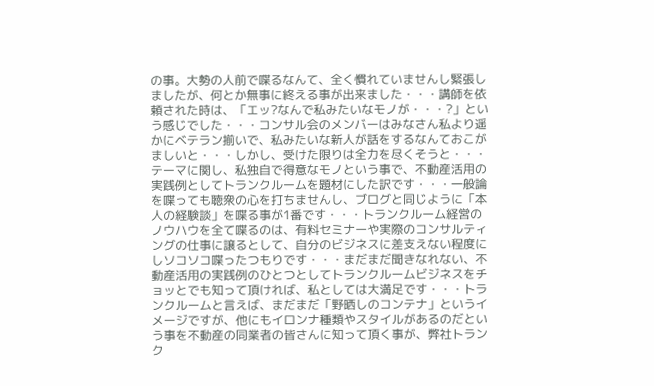の事。大勢の人前で喋るなんて、全く慣れていませんし緊張しましたが、何とか無事に終える事が出来ました・・・講師を依頼された時は、「エッ?なんで私みたいなモノが・・・?」という感じでした・・・コンサル会のメンバーはみなさん私より遥かにベテラン揃いで、私みたいな新人が話をするなんておこがましいと・・・しかし、受けた限りは全力を尽くそうと・・・テーマに関し、私独自で得意なモノという事で、不動産活用の実践例としてトランクルームを題材にした訳です・・・一般論を喋っても聴衆の心を打ちませんし、ブログと同じように「本人の経験談」を喋る事が1番です・・・トランクルーム経営のノウハウを全て喋るのは、有料セミナーや実際のコンサルティングの仕事に譲るとして、自分のビジネスに差支えない程度にしソコソコ喋ったつもりです・・・まだまだ聞きなれない、不動産活用の実践例のひとつとしてトランクルームビジネスをチョッとでも知って頂ければ、私としては大満足です・・・トランクルームと言えば、まだまだ「野晒しのコンテナ」というイメージですが、他にもイロンナ種類やスタイルがあるのだという事を不動産の同業者の皆さんに知って頂く事が、弊社トランク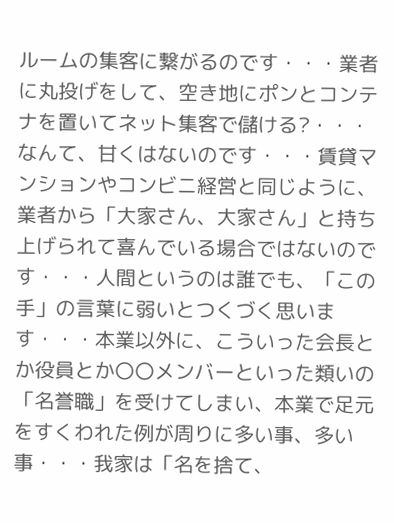ルームの集客に繋がるのです・・・業者に丸投げをして、空き地にポンとコンテナを置いてネット集客で儲ける?・・・なんて、甘くはないのです・・・賃貸マンションやコンビニ経営と同じように、業者から「大家さん、大家さん」と持ち上げられて喜んでいる場合ではないのです・・・人間というのは誰でも、「この手」の言葉に弱いとつくづく思います・・・本業以外に、こういった会長とか役員とか〇〇メンバーといった類いの「名誉職」を受けてしまい、本業で足元をすくわれた例が周りに多い事、多い事・・・我家は「名を捨て、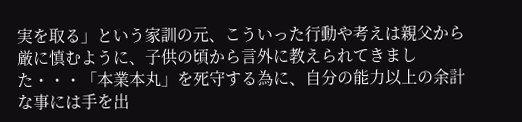実を取る」という家訓の元、こういった行動や考えは親父から厳に慎むように、子供の頃から言外に教えられてきました・・・「本業本丸」を死守する為に、自分の能力以上の余計な事には手を出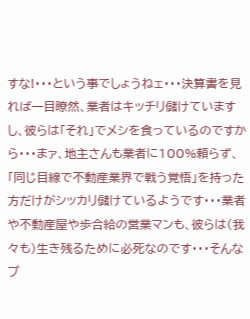すな!・・・という事でしょうねェ・・・決算書を見れば一目瞭然、業者はキッチリ儲けていますし、彼らは「それ」でメシを食っているのですから・・・まァ、地主さんも業者に100%頼らず、「同じ目線で不動産業界で戦う覚悟」を持った方だけがシッカリ儲けているようです・・・業者や不動産屋や歩合給の営業マンも、彼らは(我々も)生き残るために必死なのです・・・そんなプ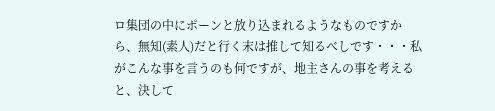ロ集団の中にポーンと放り込まれるようなものですから、無知(素人)だと行く末は推して知るべしです・・・私がこんな事を言うのも何ですが、地主さんの事を考えると、決して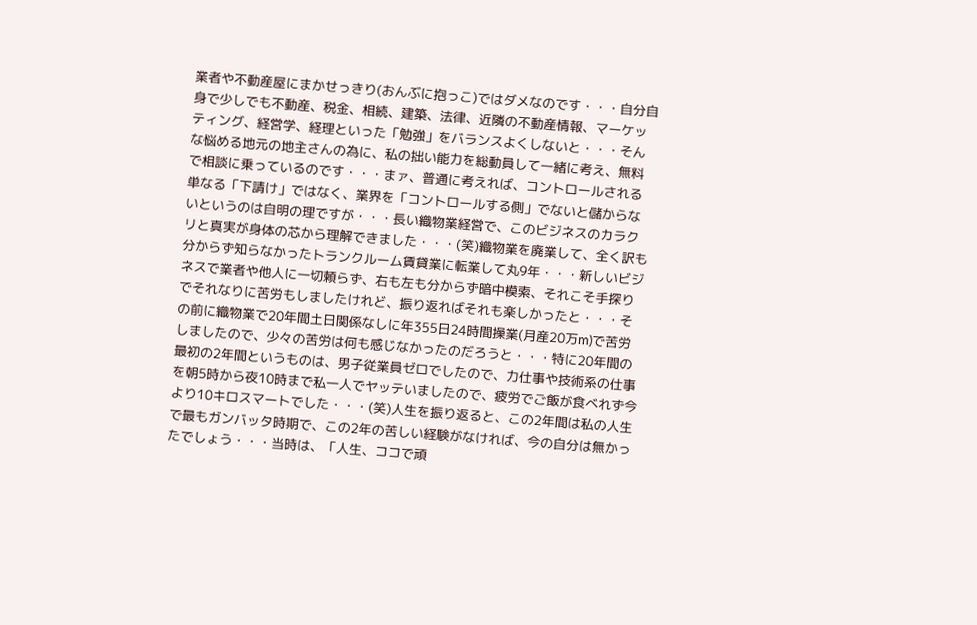業者や不動産屋にまかせっきり(おんぶに抱っこ)ではダメなのです・・・自分自身で少しでも不動産、税金、相続、建築、法律、近隣の不動産情報、マーケッティング、経営学、経理といった「勉強」をバランスよくしないと・・・そんな悩める地元の地主さんの為に、私の拙い能力を総動員して一緒に考え、無料で相談に乗っているのです・・・まァ、普通に考えれば、コントロールされる単なる「下請け」ではなく、業界を「コントロールする側」でないと儲からないというのは自明の理ですが・・・長い織物業経営で、このビジネスのカラクリと真実が身体の芯から理解できました・・・(笑)織物業を廃業して、全く訳も分からず知らなかったトランクルーム賃貸業に転業して丸9年・・・新しいビジネスで業者や他人に一切頼らず、右も左も分からず暗中模索、それこそ手探りでそれなりに苦労もしましたけれど、振り返ればそれも楽しかったと・・・その前に織物業で20年間土日関係なしに年355日24時間操業(月産20万m)で苦労しましたので、少々の苦労は何も感じなかったのだろうと・・・特に20年間の最初の2年間というものは、男子従業員ゼロでしたので、力仕事や技術系の仕事を朝5時から夜10時まで私一人でヤッテいましたので、疲労でご飯が食べれず今より10キロスマートでした・・・(笑)人生を振り返ると、この2年間は私の人生で最もガンバッタ時期で、この2年の苦しい経験がなければ、今の自分は無かったでしょう・・・当時は、「人生、ココで頑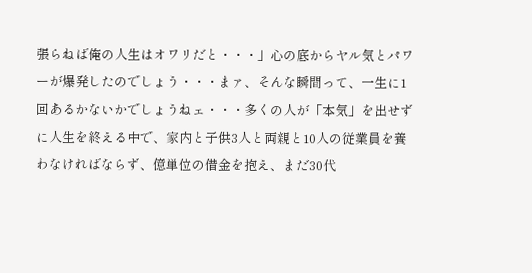張らねば俺の人生はオワリだと・・・」心の底からヤル気とパワーが爆発したのでしょう・・・まァ、そんな瞬間って、一生に1回あるかないかでしょうねェ・・・多くの人が「本気」を出せずに人生を終える中で、家内と子供3人と両親と10人の従業員を養わなければならず、億単位の借金を抱え、まだ30代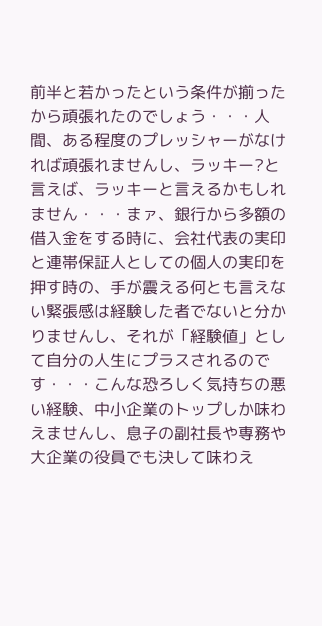前半と若かったという条件が揃ったから頑張れたのでしょう・・・人間、ある程度のプレッシャーがなければ頑張れませんし、ラッキー?と言えば、ラッキーと言えるかもしれません・・・まァ、銀行から多額の借入金をする時に、会社代表の実印と連帯保証人としての個人の実印を押す時の、手が震える何とも言えない緊張感は経験した者でないと分かりませんし、それが「経験値」として自分の人生にプラスされるのです・・・こんな恐ろしく気持ちの悪い経験、中小企業のトップしか味わえませんし、息子の副社長や専務や大企業の役員でも決して味わえ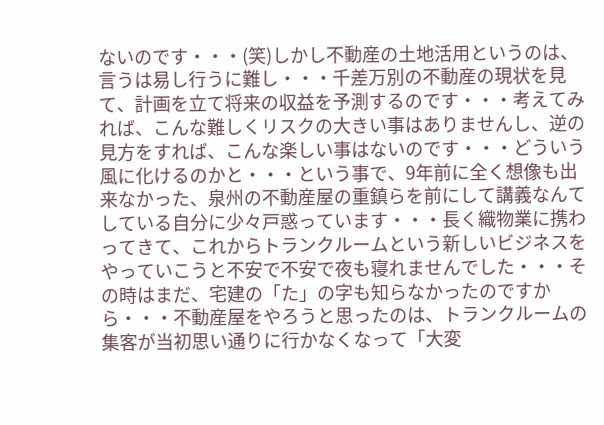ないのです・・・(笑)しかし不動産の土地活用というのは、言うは易し行うに難し・・・千差万別の不動産の現状を見て、計画を立て将来の収益を予測するのです・・・考えてみれば、こんな難しくリスクの大きい事はありませんし、逆の見方をすれば、こんな楽しい事はないのです・・・どういう風に化けるのかと・・・という事で、9年前に全く想像も出来なかった、泉州の不動産屋の重鎮らを前にして講義なんてしている自分に少々戸惑っています・・・長く織物業に携わってきて、これからトランクルームという新しいビジネスをやっていこうと不安で不安で夜も寝れませんでした・・・その時はまだ、宅建の「た」の字も知らなかったのですから・・・不動産屋をやろうと思ったのは、トランクルームの集客が当初思い通りに行かなくなって「大変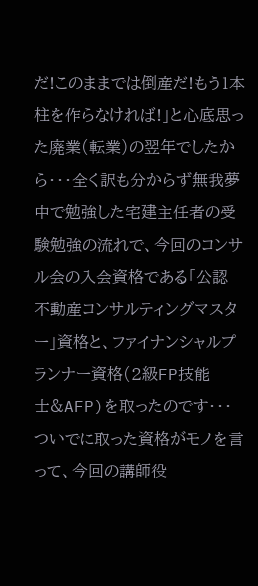だ!このままでは倒産だ!もう1本柱を作らなければ!」と心底思った廃業(転業)の翌年でしたから・・・全く訳も分からず無我夢中で勉強した宅建主任者の受験勉強の流れで、今回のコンサル会の入会資格である「公認 不動産コンサルティングマスター」資格と、ファイナンシャルプランナー資格(2級FP技能士&AFP)を取ったのです・・・ついでに取った資格がモノを言って、今回の講師役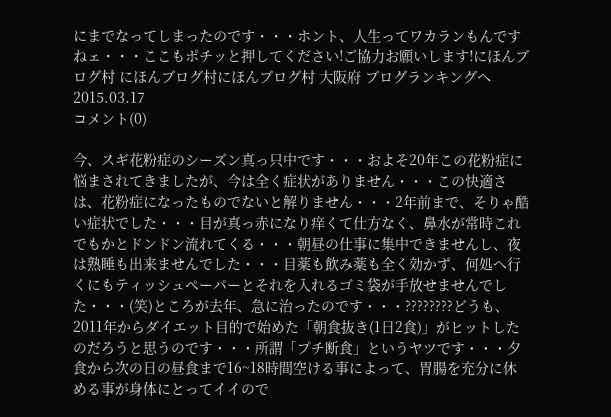にまでなってしまったのです・・・ホント、人生ってワカランもんですねェ・・・ここもポチッと押してください!ご協力お願いします!にほんブログ村 にほんブログ村にほんブログ村 大阪府 ブログランキングへ
2015.03.17
コメント(0)

今、スギ花粉症のシーズン真っ只中です・・・およそ20年この花粉症に悩まされてきましたが、今は全く症状がありません・・・この快適さは、花粉症になったものでないと解りません・・・2年前まで、そりゃ酷い症状でした・・・目が真っ赤になり痒くて仕方なく、鼻水が常時これでもかとドンドン流れてくる・・・朝昼の仕事に集中できませんし、夜は熟睡も出来ませんでした・・・目薬も飲み薬も全く効かず、何処へ行くにもティッシュペーパーとそれを入れるゴミ袋が手放せませんでした・・・(笑)ところが去年、急に治ったのです・・・????????どうも、2011年からダイエット目的で始めた「朝食抜き(1日2食)」がヒットしたのだろうと思うのです・・・所謂「プチ断食」というヤツです・・・夕食から次の日の昼食まで16~18時間空ける事によって、胃腸を充分に休める事が身体にとってイイので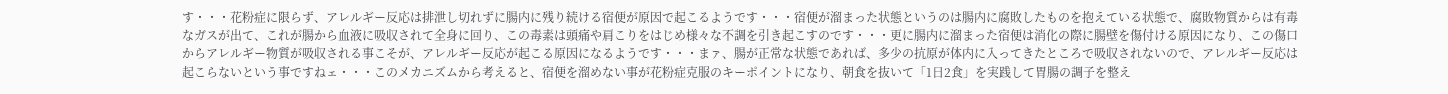す・・・花粉症に限らず、アレルギー反応は排泄し切れずに腸内に残り続ける宿便が原因で起こるようです・・・宿便が溜まった状態というのは腸内に腐敗したものを抱えている状態で、腐敗物質からは有毒なガスが出て、これが腸から血液に吸収されて全身に回り、この毒素は頭痛や肩こりをはじめ様々な不調を引き起こすのです・・・更に腸内に溜まった宿便は消化の際に腸壁を傷付ける原因になり、この傷口からアレルギー物質が吸収される事こそが、アレルギー反応が起こる原因になるようです・・・まァ、腸が正常な状態であれば、多少の抗原が体内に入ってきたところで吸収されないので、アレルギー反応は起こらないという事ですねェ・・・このメカニズムから考えると、宿便を溜めない事が花粉症克服のキーポイントになり、朝食を抜いて「1日2食」を実践して胃腸の調子を整え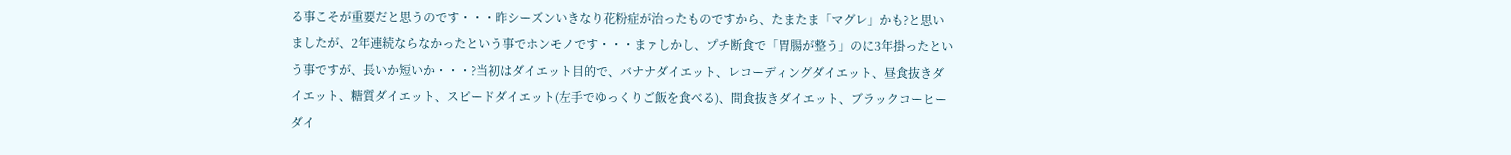る事こそが重要だと思うのです・・・昨シーズンいきなり花粉症が治ったものですから、たまたま「マグレ」かも?と思いましたが、2年連続ならなかったという事でホンモノです・・・まァしかし、プチ断食で「胃腸が整う」のに3年掛ったという事ですが、長いか短いか・・・?当初はダイエット目的で、バナナダイエット、レコーディングダイエット、昼食抜きダイエット、糖質ダイエット、スピードダイエット(左手でゆっくりご飯を食べる)、間食抜きダイエット、ブラックコーヒーダイ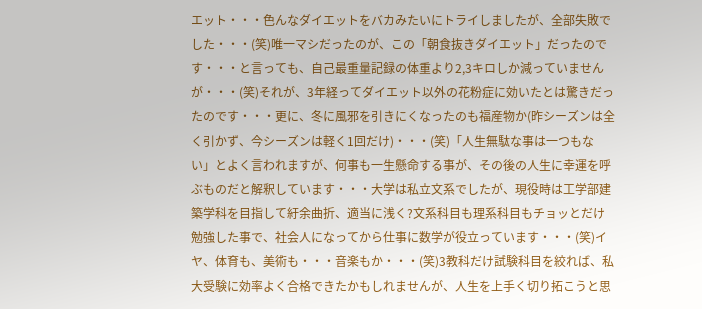エット・・・色んなダイエットをバカみたいにトライしましたが、全部失敗でした・・・(笑)唯一マシだったのが、この「朝食抜きダイエット」だったのです・・・と言っても、自己最重量記録の体重より2,3キロしか減っていませんが・・・(笑)それが、3年経ってダイエット以外の花粉症に効いたとは驚きだったのです・・・更に、冬に風邪を引きにくなったのも福産物か(昨シーズンは全く引かず、今シーズンは軽く1回だけ)・・・(笑)「人生無駄な事は一つもない」とよく言われますが、何事も一生懸命する事が、その後の人生に幸運を呼ぶものだと解釈しています・・・大学は私立文系でしたが、現役時は工学部建築学科を目指して紆余曲折、適当に浅く?文系科目も理系科目もチョッとだけ勉強した事で、社会人になってから仕事に数学が役立っています・・・(笑)イヤ、体育も、美術も・・・音楽もか・・・(笑)3教科だけ試験科目を絞れば、私大受験に効率よく合格できたかもしれませんが、人生を上手く切り拓こうと思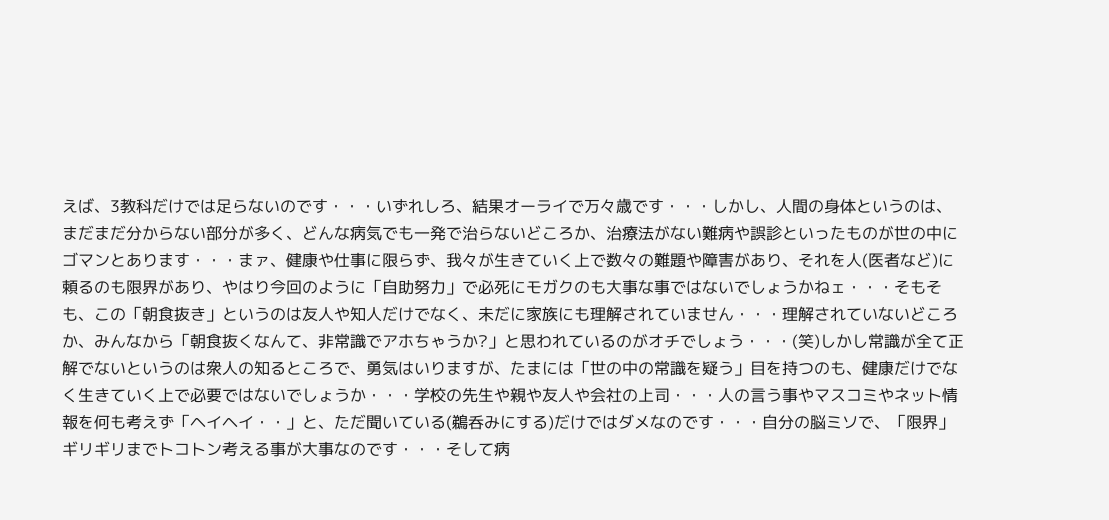えば、3教科だけでは足らないのです・・・いずれしろ、結果オーライで万々歳です・・・しかし、人間の身体というのは、まだまだ分からない部分が多く、どんな病気でも一発で治らないどころか、治療法がない難病や誤診といったものが世の中にゴマンとあります・・・まァ、健康や仕事に限らず、我々が生きていく上で数々の難題や障害があり、それを人(医者など)に頼るのも限界があり、やはり今回のように「自助努力」で必死にモガクのも大事な事ではないでしょうかねェ・・・そもそも、この「朝食抜き」というのは友人や知人だけでなく、未だに家族にも理解されていません・・・理解されていないどころか、みんなから「朝食抜くなんて、非常識でアホちゃうか?」と思われているのがオチでしょう・・・(笑)しかし常識が全て正解でないというのは衆人の知るところで、勇気はいりますが、たまには「世の中の常識を疑う」目を持つのも、健康だけでなく生きていく上で必要ではないでしょうか・・・学校の先生や親や友人や会社の上司・・・人の言う事やマスコミやネット情報を何も考えず「ヘイヘイ・・」と、ただ聞いている(鵜呑みにする)だけではダメなのです・・・自分の脳ミソで、「限界」ギリギリまでトコトン考える事が大事なのです・・・そして病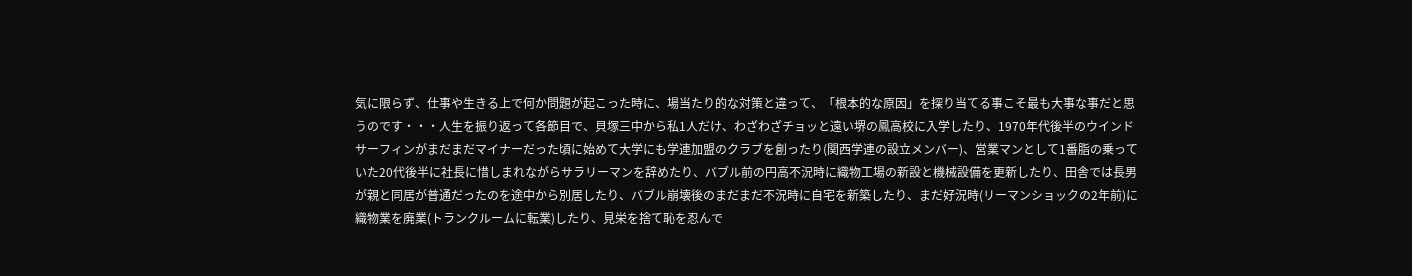気に限らず、仕事や生きる上で何か問題が起こった時に、場当たり的な対策と違って、「根本的な原因」を探り当てる事こそ最も大事な事だと思うのです・・・人生を振り返って各節目で、貝塚三中から私1人だけ、わざわざチョッと遠い堺の鳳高校に入学したり、1970年代後半のウインドサーフィンがまだまだマイナーだった頃に始めて大学にも学連加盟のクラブを創ったり(関西学連の設立メンバー)、営業マンとして1番脂の乗っていた20代後半に社長に惜しまれながらサラリーマンを辞めたり、バブル前の円高不況時に織物工場の新設と機械設備を更新したり、田舎では長男が親と同居が普通だったのを途中から別居したり、バブル崩壊後のまだまだ不況時に自宅を新築したり、まだ好況時(リーマンショックの2年前)に織物業を廃業(トランクルームに転業)したり、見栄を捨て恥を忍んで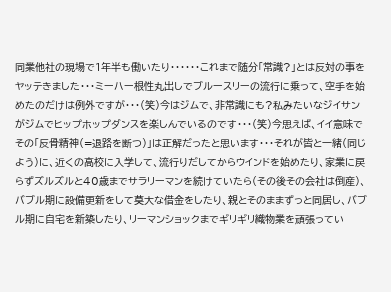同業他社の現場で1年半も働いたり・・・・・・これまで随分「常識?」とは反対の事をヤッテきました・・・ミーハー根性丸出しでブルースリーの流行に乗って、空手を始めたのだけは例外ですが・・・(笑)今はジムで、非常識にも?私みたいなジイサンがジムでヒップホップダンスを楽しんでいるのです・・・(笑)今思えば、イイ意味でその「反骨精神(=退路を断つ)」は正解だったと思います・・・それが皆と一緒(同じよう)に、近くの高校に入学して、流行りだしてからウインドを始めたり、家業に戻らずズルズルと40歳までサラリーマンを続けていたら(その後その会社は倒産)、バブル期に設備更新をして莫大な借金をしたり、親とそのままずっと同居し、バブル期に自宅を新築したり、リーマンショックまでギリギリ織物業を頑張ってい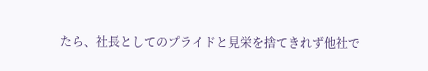たら、社長としてのプライドと見栄を捨てきれず他社で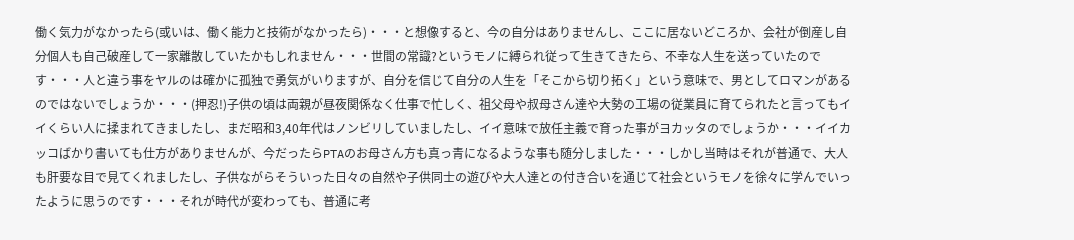働く気力がなかったら(或いは、働く能力と技術がなかったら)・・・と想像すると、今の自分はありませんし、ここに居ないどころか、会社が倒産し自分個人も自己破産して一家離散していたかもしれません・・・世間の常識?というモノに縛られ従って生きてきたら、不幸な人生を送っていたのです・・・人と違う事をヤルのは確かに孤独で勇気がいりますが、自分を信じて自分の人生を「そこから切り拓く」という意味で、男としてロマンがあるのではないでしょうか・・・(押忍!)子供の頃は両親が昼夜関係なく仕事で忙しく、祖父母や叔母さん達や大勢の工場の従業員に育てられたと言ってもイイくらい人に揉まれてきましたし、まだ昭和3,40年代はノンビリしていましたし、イイ意味で放任主義で育った事がヨカッタのでしょうか・・・イイカッコばかり書いても仕方がありませんが、今だったらPTAのお母さん方も真っ青になるような事も随分しました・・・しかし当時はそれが普通で、大人も肝要な目で見てくれましたし、子供ながらそういった日々の自然や子供同士の遊びや大人達との付き合いを通じて社会というモノを徐々に学んでいったように思うのです・・・それが時代が変わっても、普通に考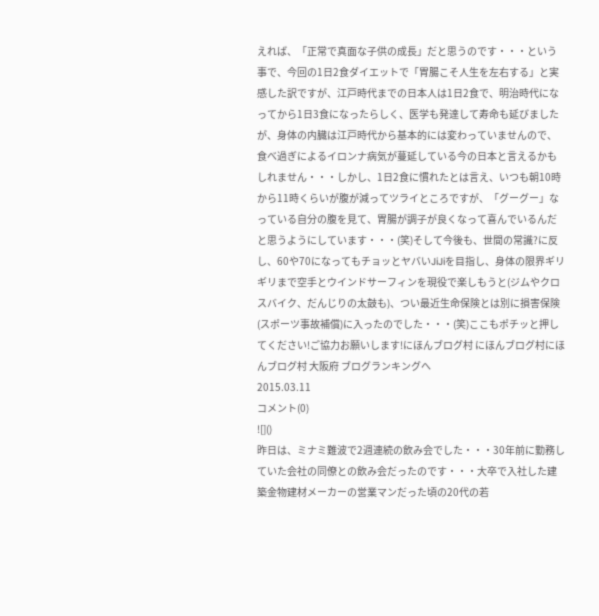えれば、「正常で真面な子供の成長」だと思うのです・・・という事で、今回の1日2食ダイエットで「胃腸こそ人生を左右する」と実感した訳ですが、江戸時代までの日本人は1日2食で、明治時代になってから1日3食になったらしく、医学も発達して寿命も延びましたが、身体の内臓は江戸時代から基本的には変わっていませんので、食べ過ぎによるイロンナ病気が蔓延している今の日本と言えるかもしれません・・・しかし、1日2食に慣れたとは言え、いつも朝10時から11時くらいが腹が減ってツライところですが、「グーグー」なっている自分の腹を見て、胃腸が調子が良くなって喜んでいるんだと思うようにしています・・・(笑)そして今後も、世間の常識?に反し、60や70になってもチョッとヤバいJiJiを目指し、身体の限界ギリギリまで空手とウインドサーフィンを現役で楽しもうと(ジムやクロスバイク、だんじりの太鼓も)、つい最近生命保険とは別に損害保険(スポーツ事故補償)に入ったのでした・・・(笑)ここもポチッと押してください!ご協力お願いします!にほんブログ村 にほんブログ村にほんブログ村 大阪府 ブログランキングへ
2015.03.11
コメント(0)
![]()
昨日は、ミナミ難波で2週連続の飲み会でした・・・30年前に勤務していた会社の同僚との飲み会だったのです・・・大卒で入社した建築金物建材メーカーの営業マンだった頃の20代の若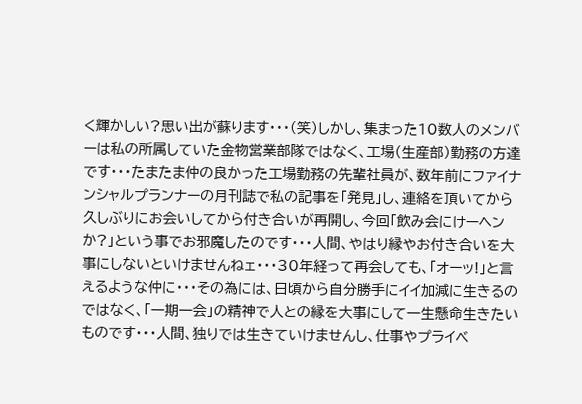く輝かしい?思い出が蘇ります・・・(笑)しかし、集まった10数人のメンバーは私の所属していた金物営業部隊ではなく、工場(生産部)勤務の方達です・・・たまたま仲の良かった工場勤務の先輩社員が、数年前にファイナンシャルプランナーの月刊誌で私の記事を「発見」し、連絡を頂いてから久しぶりにお会いしてから付き合いが再開し、今回「飲み会にけーヘンか?」という事でお邪魔したのです・・・人間、やはり縁やお付き合いを大事にしないといけませんねェ・・・30年経って再会しても、「オーッ!」と言えるような仲に・・・その為には、日頃から自分勝手にイイ加減に生きるのではなく、「一期一会」の精神で人との縁を大事にして一生懸命生きたいものです・・・人間、独りでは生きていけませんし、仕事やプライベ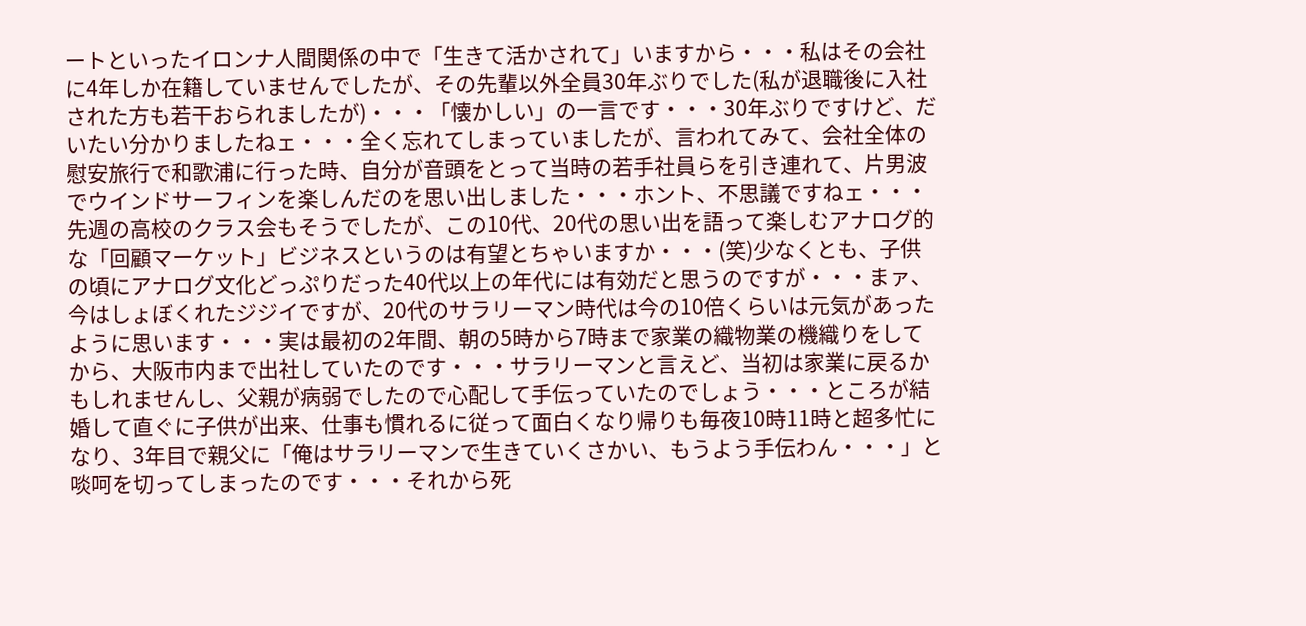ートといったイロンナ人間関係の中で「生きて活かされて」いますから・・・私はその会社に4年しか在籍していませんでしたが、その先輩以外全員30年ぶりでした(私が退職後に入社された方も若干おられましたが)・・・「懐かしい」の一言です・・・30年ぶりですけど、だいたい分かりましたねェ・・・全く忘れてしまっていましたが、言われてみて、会社全体の慰安旅行で和歌浦に行った時、自分が音頭をとって当時の若手社員らを引き連れて、片男波でウインドサーフィンを楽しんだのを思い出しました・・・ホント、不思議ですねェ・・・先週の高校のクラス会もそうでしたが、この10代、20代の思い出を語って楽しむアナログ的な「回顧マーケット」ビジネスというのは有望とちゃいますか・・・(笑)少なくとも、子供の頃にアナログ文化どっぷりだった40代以上の年代には有効だと思うのですが・・・まァ、今はしょぼくれたジジイですが、20代のサラリーマン時代は今の10倍くらいは元気があったように思います・・・実は最初の2年間、朝の5時から7時まで家業の織物業の機織りをしてから、大阪市内まで出社していたのです・・・サラリーマンと言えど、当初は家業に戻るかもしれませんし、父親が病弱でしたので心配して手伝っていたのでしょう・・・ところが結婚して直ぐに子供が出来、仕事も慣れるに従って面白くなり帰りも毎夜10時11時と超多忙になり、3年目で親父に「俺はサラリーマンで生きていくさかい、もうよう手伝わん・・・」と啖呵を切ってしまったのです・・・それから死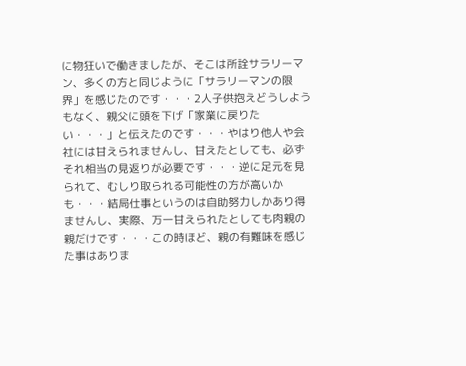に物狂いで働きましたが、そこは所詮サラリーマン、多くの方と同じように「サラリーマンの限界」を感じたのです・・・2人子供抱えどうしようもなく、親父に頭を下げ「家業に戻りたい・・・」と伝えたのです・・・やはり他人や会社には甘えられませんし、甘えたとしても、必ずそれ相当の見返りが必要です・・・逆に足元を見られて、むしり取られる可能性の方が高いかも・・・結局仕事というのは自助努力しかあり得ませんし、実際、万一甘えられたとしても肉親の親だけです・・・この時ほど、親の有難味を感じた事はありま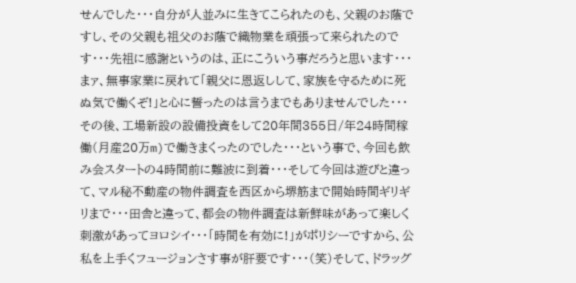せんでした・・・自分が人並みに生きてこられたのも、父親のお蔭ですし、その父親も祖父のお蔭で織物業を頑張って来られたのです・・・先祖に感謝というのは、正にこういう事だろうと思います・・・まァ、無事家業に戻れて「親父に恩返しして、家族を守るために死ぬ気で働くぞ!」と心に誓ったのは言うまでもありませんでした・・・その後、工場新設の設備投資をして20年間355日/年24時間稼働(月産20万m)で働きまくったのでした・・・という事で、今回も飲み会スタートの4時間前に難波に到着・・・そして今回は遊びと違って、マル秘不動産の物件調査を西区から堺筋まで開始時間ギリギリまで・・・田舎と違って、都会の物件調査は新鮮味があって楽しく刺激があってヨロシイ・・・「時間を有効に!」がポリシーですから、公私を上手くフュージョンさす事が肝要です・・・(笑)そして、ドラッグ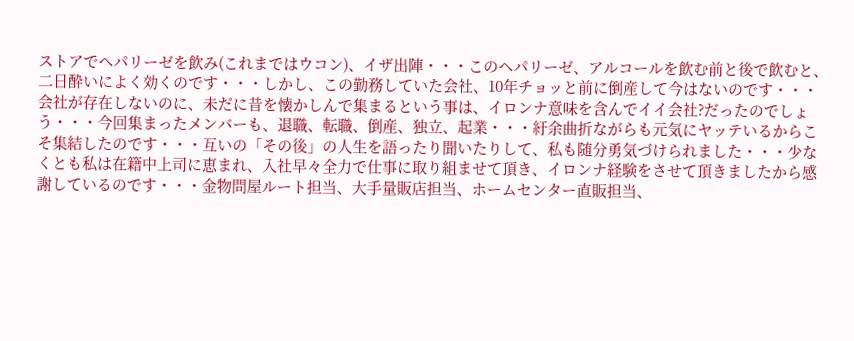ストアでヘパリーゼを飲み(これまではウコン)、イザ出陣・・・このヘパリーゼ、アルコールを飲む前と後で飲むと、二日酔いによく効くのです・・・しかし、この勤務していた会社、10年チョッと前に倒産して今はないのです・・・会社が存在しないのに、未だに昔を懐かしんで集まるという事は、イロンナ意味を含んでイイ会社?だったのでしょう・・・今回集まったメンバーも、退職、転職、倒産、独立、起業・・・紆余曲折ながらも元気にヤッテいるからこそ集結したのです・・・互いの「その後」の人生を語ったり聞いたりして、私も随分勇気づけられました・・・少なくとも私は在籍中上司に恵まれ、入社早々全力で仕事に取り組ませて頂き、イロンナ経験をさせて頂きましたから感謝しているのです・・・金物問屋ルート担当、大手量販店担当、ホームセンター直販担当、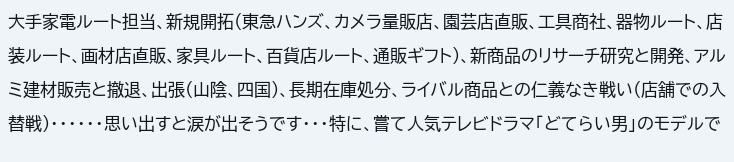大手家電ルート担当、新規開拓(東急ハンズ、カメラ量販店、園芸店直販、工具商社、器物ルート、店装ルート、画材店直販、家具ルート、百貨店ルート、通販ギフト)、新商品のリサーチ研究と開発、アルミ建材販売と撤退、出張(山陰、四国)、長期在庫処分、ライバル商品との仁義なき戦い(店舗での入替戦)・・・・・・思い出すと涙が出そうです・・・特に、嘗て人気テレビドラマ「どてらい男」のモデルで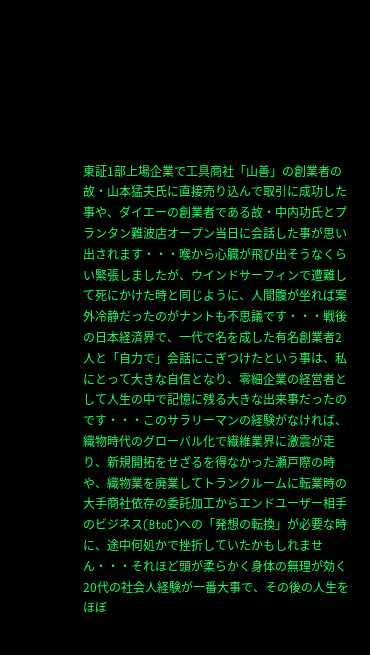東証1部上場企業で工具商社「山善」の創業者の故・山本猛夫氏に直接売り込んで取引に成功した事や、ダイエーの創業者である故・中内功氏とプランタン難波店オープン当日に会話した事が思い出されます・・・喉から心臓が飛び出そうなくらい緊張しましたが、ウインドサーフィンで遭難して死にかけた時と同じように、人間腹が坐れば案外冷静だったのがナントも不思議です・・・戦後の日本経済界で、一代で名を成した有名創業者2人と「自力で」会話にこぎつけたという事は、私にとって大きな自信となり、零細企業の経営者として人生の中で記憶に残る大きな出来事だったのです・・・このサラリーマンの経験がなければ、織物時代のグローバル化で繊維業界に激震が走り、新規開拓をせざるを得なかった瀬戸際の時や、織物業を廃業してトランクルームに転業時の大手商社依存の委託加工からエンドユーザー相手のビジネス(BtoC)への「発想の転換」が必要な時に、途中何処かで挫折していたかもしれません・・・それほど頭が柔らかく身体の無理が効く20代の社会人経験が一番大事で、その後の人生をほぼ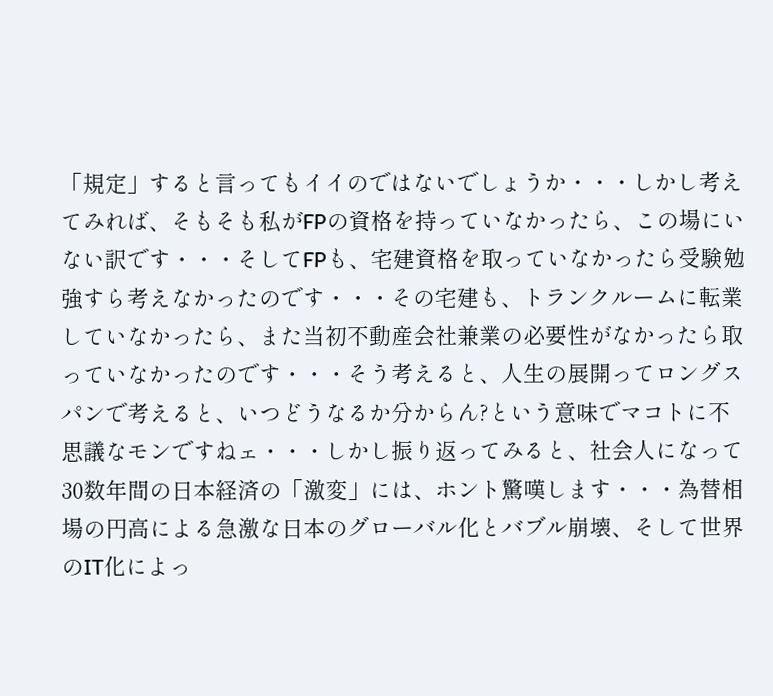「規定」すると言ってもイイのではないでしょうか・・・しかし考えてみれば、そもそも私がFPの資格を持っていなかったら、この場にいない訳です・・・そしてFPも、宅建資格を取っていなかったら受験勉強すら考えなかったのです・・・その宅建も、トランクルームに転業していなかったら、また当初不動産会社兼業の必要性がなかったら取っていなかったのです・・・そう考えると、人生の展開ってロングスパンで考えると、いつどうなるか分からん?という意味でマコトに不思議なモンですねェ・・・しかし振り返ってみると、社会人になって30数年間の日本経済の「激変」には、ホント驚嘆します・・・為替相場の円高による急激な日本のグローバル化とバブル崩壊、そして世界のIT化によっ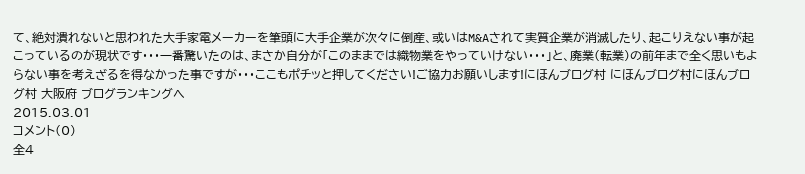て、絶対潰れないと思われた大手家電メーカーを筆頭に大手企業が次々に倒産、或いはM&Aされて実質企業が消滅したり、起こりえない事が起こっているのが現状です・・・一番驚いたのは、まさか自分が「このままでは織物業をやっていけない・・・」と、廃業(転業)の前年まで全く思いもよらない事を考えざるを得なかった事ですが・・・ここもポチッと押してください!ご協力お願いします!にほんブログ村 にほんブログ村にほんブログ村 大阪府 ブログランキングへ
2015.03.01
コメント(0)
全4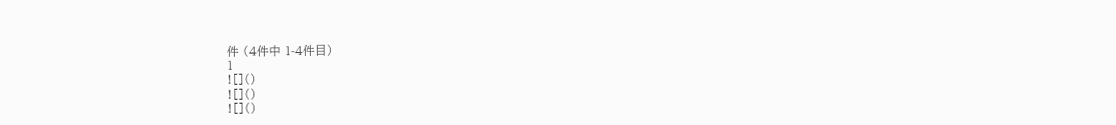件 (4件中 1-4件目)
1
![]()
![]()
![]()